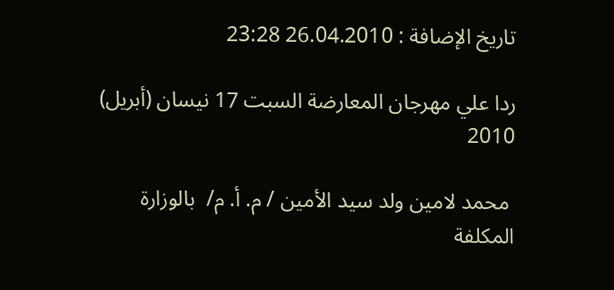تاريخ الإضافة : 26.04.2010 23:28

ردا علي مهرجان المعارضة السبت 17 نيسان (أبريل) 2010

 محمد لامين ولد سيد الأمين / م. أ. م/  بالوزارة المكلفة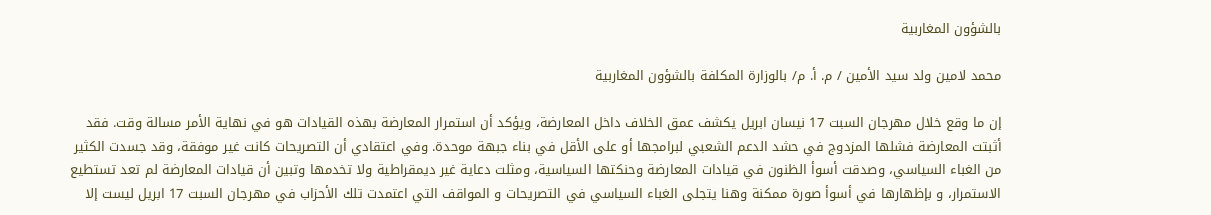بالشؤون المغاربية

محمد لامين ولد سيد الأمين / م. أ. م/ بالوزارة المكلفة بالشؤون المغاربية

إن ما وقع خلال مهرجان السبت 17 نيسان ابريل يكشف عمق الخلاف داخل المعارضة، ويؤكد أن استمرار المعارضة بهذه القيادات هو في نهاية الأمر مسالة وقت. فقد أثبتت المعارضة فشلها المزدوج في حشد الدعم الشعبي لبرامجها أو على الأقل في بناء جبهة موحدة. وفي اعتقادي أن التصريحات كانت غير موفقة، وقد جسدت الكثير من الغباء السياسي، وصدقت أسوأ الظنون في قيادات المعارضة وحنكتها السياسية، ومثلت دعاية غير ديمقراطية ولا تخدمها وتبين أن قيادات المعارضة لم تعد تستطيع الاستمرار، و بإظهارها في أسوأ صورة ممكنة وهنا يتجلى الغباء السياسي في التصريحات و المواقف التي اعتمدت تلك الأحزاب في مهرجان السبت 17 ابريل ليست إلا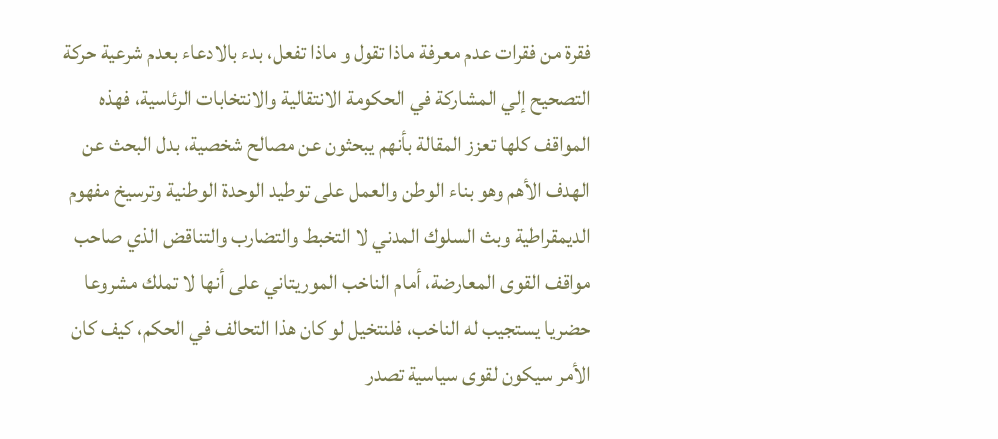فقرة من فقرات عدم معرفة ماذا تقول و ماذا تفعل، بدء بالادعاء بعدم شرعية حركة التصحيح إلي المشاركة في الحكومة الانتقالية والانتخابات الرئاسية، فهذه المواقف كلها تعزز المقالة بأنهم يبحثون عن مصالح شخصية، بدل البحث عن الهدف الأهم وهو بناء الوطن والعمل على توطيد الوحدة الوطنية وترسيخ مفهوم الديمقراطية وبث السلوك المدني لا التخبط والتضارب والتناقض الذي صاحب مواقف القوى المعارضة، أمام الناخب الموريتاني على أنها لا تملك مشروعا حضريا يستجيب له الناخب، فلنتخيل لو كان هذا التحالف في الحكم، كيف كان الأمر سيكون لقوى سياسية تصدر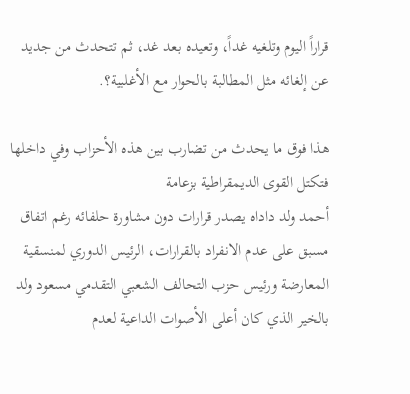قراراً اليوم وتلغيه غداً، وتعيده بعد غد، ثم تتحدث من جديد عن إلغائه مثل المطالبة بالحوار مع الأغلبية؟.

هذا فوق ما يحدث من تضارب بين هذه الأحزاب وفي داخلها فتكتل القوى الديمقراطية بزعامة
أحمد ولد داداه يصدر قرارات دون مشاورة حلفائه رغم اتفاق مسبق على عدم الانفراد بالقرارات، الرئيس الدوري لمنسقية المعارضة ورئيس حزب التحالف الشعبي التقدمي مسعود ولد بالخير الذي كان أعلى الأصوات الداعية لعدم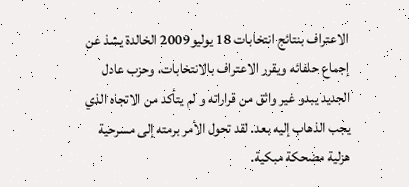الاعتراف بنتائج انتخابات 18 يوليو2009 الخالدة يشذ عن إجماع حلفائه ويقرر الاعتراف بالانتخابات، وحزب عادل الجديد يبدو غير واثق من قراراته و لم يتأكد من الاتجاه الذي يجب الذهاب إليه بعد. لقد تحول الأمر برمته إلى مسرحية هزلية مضحكة مبكية.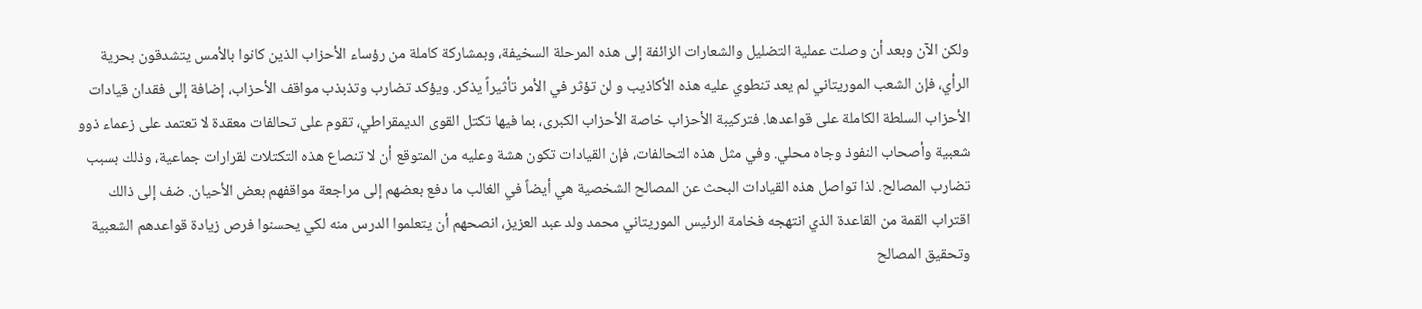ولكن الآن وبعد أن وصلت عملية التضليل والشعارات الزائفة إلى هذه المرحلة السخيفة، وبمشاركة كاملة من رؤساء الأحزاب الذين كانوا بالأمس يتشدقون بحرية الرأي، فإن الشعب الموريتاني لم يعد تنطوي عليه هذه الأكاذيب و لن تؤثر في الأمر تأثيراً يذكر. ويؤكد تضارب وتذبذب مواقف الأحزاب، إضافة إلى فقدان قيادات الأحزاب السلطة الكاملة على قواعدها. فتركيبة الأحزاب خاصة الأحزاب الكبرى، بما فيها تكتل القوى الديمقراطي، تقوم على تحالفات معقدة لا تعتمد على زعماء ذوو شعبية وأصحاب النفوذ وجاه محلي. وفي مثل هذه التحالفات، فإن القيادات تكون هشة وعليه من المتوقع أن لا تنصاع هذه التكتلات لقرارات جماعية، وذلك بسبب تضارب المصالح. لذا تواصل هذه القيادات البحث عن المصالح الشخصية هي أيضاً في الغالب ما دفع بعضهم إلى مراجعة مواقفهم بعض الأحيان. ضف إلى ذالك اقتراب القمة من القاعدة الذي انتهجه فخامة الرئيس الموريتاني محمد ولد عبد العزيز، انصحهم أن يتعلموا الدرس منه لكي يحسنوا فرص زيادة قواعدهم الشعبية وتحقيق المصالح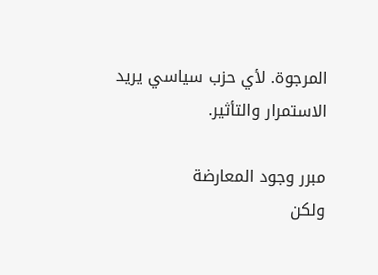المرجوة. لأي حزب سياسي يريد الاستمرار والتأثير.

مبرر وجود المعارضة
ولكن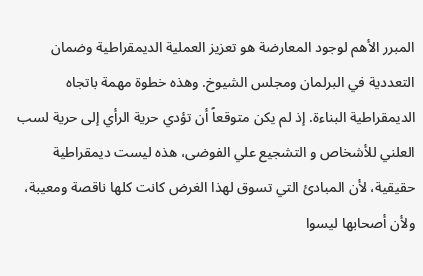المبرر الأهم لوجود المعارضة هو تعزيز العملية الديمقراطية وضمان التعددية في البرلمان ومجلس الشيوخ. وهذه خطوة مهمة باتجاه الديمقراطية البناءة. إذ لم يكن متوقعاً أن تؤدي حرية الرأي إلى حرية لسب العلني للأشخاص و التشجيع علي الفوضى، هذه ليست ديمقراطية حقيقية، لأن المبادئ التي تسوق لهذا الغرض كانت كلها ناقصة ومعيبة، ولأن أصحابها ليسوا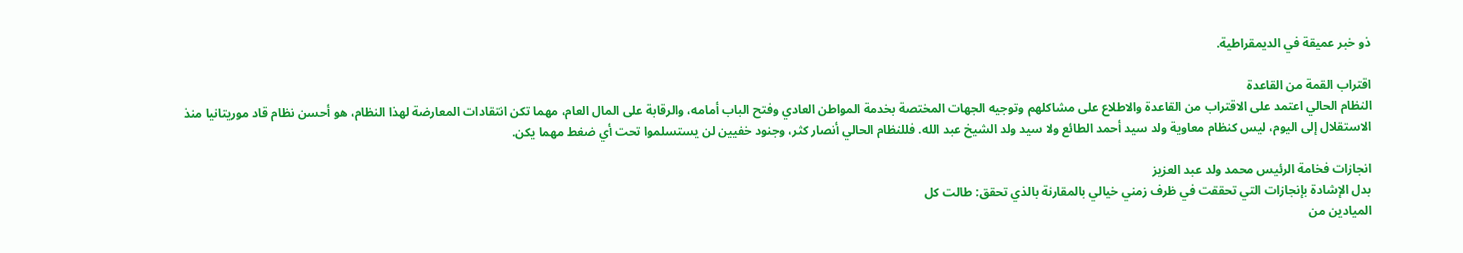ذو خبر عميقة في الديمقراطية.

اقتراب القمة من القاعدة
النظام الحالي اعتمد على الاقتراب من القاعدة والاطلاع على مشاكلهم وتوجيه الجهات المختصة بخدمة المواطن العادي وفتح الباب أمامه، والرقابة على المال العام، مهما تكن انتقادات المعارضة لهذا النظام، هو أحسن نظام قاد موريتانيا منذ الاستقلال إلى اليوم، ليس كنظام معاوية ولد سيد أحمد الطائع ولا سيد ولد الشيخ عبد الله. فللنظام الحالي أنصار كثر، وجنود خفيين لن يستسلموا تحت أي ضغط مهما يكن.

انجازات فخامة الرئيس محمد ولد عبد العزيز
بدل الإشادة بإنجازات التي تحققت في ظرف زمني خيالي بالمقارنة بالذي تحقق: طالت كل
الميادين من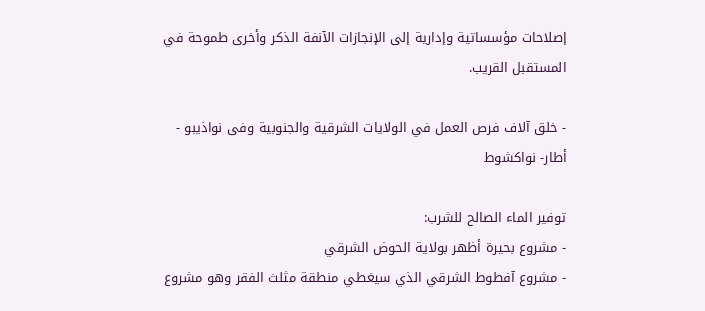إصلاحات مؤسساتية وإدارية إلى الإنجازات الآنفة الذكر وأخرى طموحة في
المستقبل القريب.

- خلق آلاف فرص العمل في الولايات الشرقية والجنوبية وفى نواذيبو - أطار- نواكشوط

توفير الماء الصالح للشرب:
- مشروع بحيرة أظهر بولاية الحوض الشرقي
- مشروع آفطوط الشرقي الذي سيغطي منطقة مثلث الفقر وهو مشروع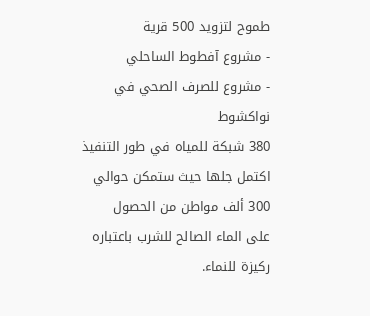طموح لتزويد 500 قرية
- مشروع آفطوط الساحلي
- مشروع للصرف الصحي في نواكشوط
380 شبكة للمياه في طور التنفيذ اكتمل جلها حيث ستمكن حوالي 300 ألف مواطن من الحصول
على الماء الصالح للشرب باعتباره ركيزة للنماء.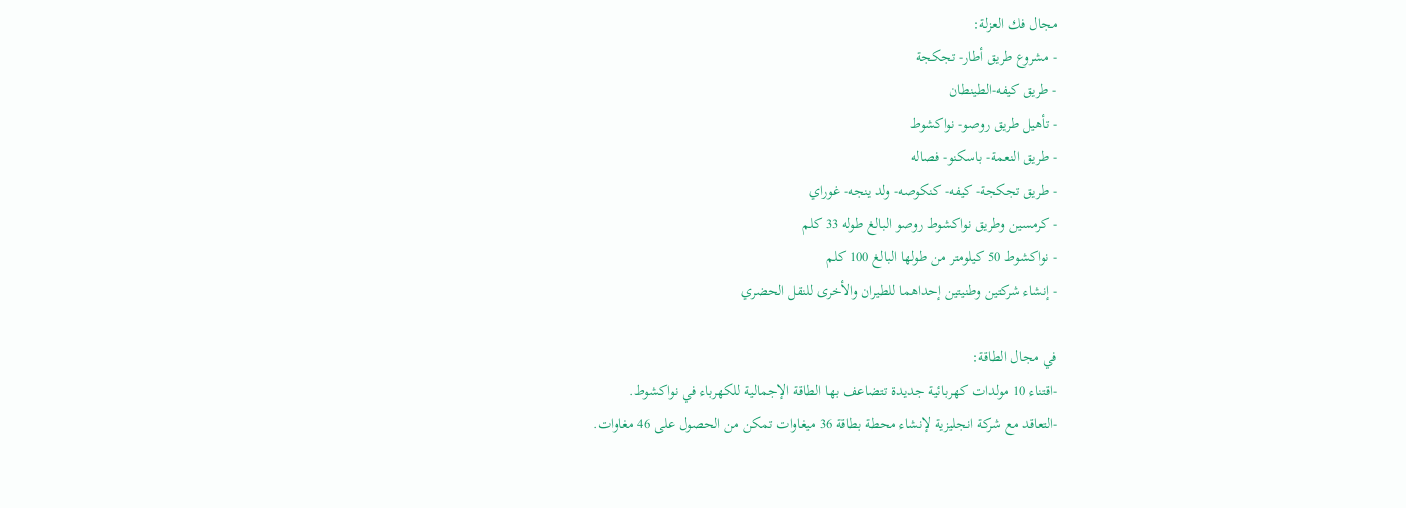مجال فك العزلة:
- مشروع طريق أطار- تجكجة
- طريق كيفه-الطينطان
- تأهيل طريق روصو- نواكشوط
- طريق النعمة- باسكنو- فصاله
- طريق تجكجة- كيفه- كنكوصه- ولد ينجه- غوراي
- كرمسين وطريق نواكشوط روصو البالغ طوله 33 كلم
- نواكشوط 50 كيلومتر من طولها البالغ 100 كلم
- إنشاء شركتين وطنيتين إحداهما للطيران والأخرى للنقل الحضري

في مجال الطاقة:
-اقتناء 10 مولدات كهربائية جديدة تتضاعف بها الطاقة الإجمالية للكهرباء في نواكشوط.
-التعاقد مع شركة انجليزية لإنشاء محطة بطاقة 36 ميغاوات تمكن من الحصول على 46 مغاوات.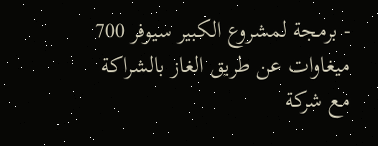- برمجة لمشروع الكبير سيوفر 700 ميغاوات عن طريق الغاز بالشراكة مع شركة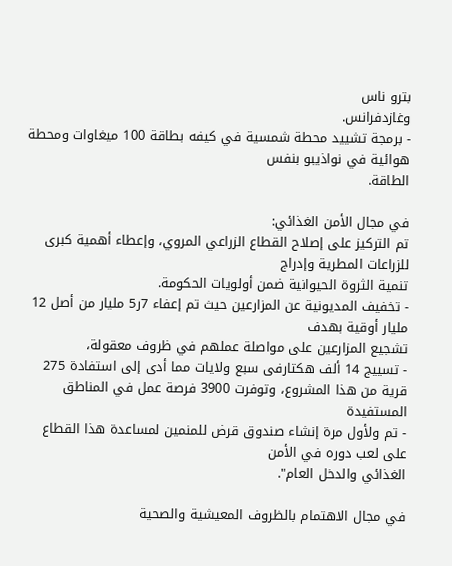بترو ناس
وغازدفرانس.
- برمجة تشييد محطة شمسية في كيفه بطاقة 100 ميغاوات ومحطة هوائية في نواذيبو بنفس
الطاقة.

في مجال الأمن الغذائي:
تم التركيز على إصلاح القطاع الزراعي المروي، وإعطاء أهمية كبرى للزراعات المطرية وإدراج
تنمية الثروة الحيوانية ضمن أولويات الحكومة.
- تخفيف المديونية عن المزارعين حيث تم إعفاء 7ر5 مليار من أصل 12 مليار أوقية بهدف
تشجيع المزارعين على مواصلة عملهم في ظروف معقولة،
- تسييج 14 ألف هكتارفى سبع ولايات مما أدى إلى استفادة 275 قرية من هذا المشروع، وتوفرت 3900 فرصة عمل في المناطق المستفيدة
- تم ولأول مرة إنشاء صندوق قرض للمنمين لمساعدة هذا القطاع على لعب دوره في الأمن
الغذائي والدخل العام".

في مجال الاهتمام بالظروف المعيشية والصحية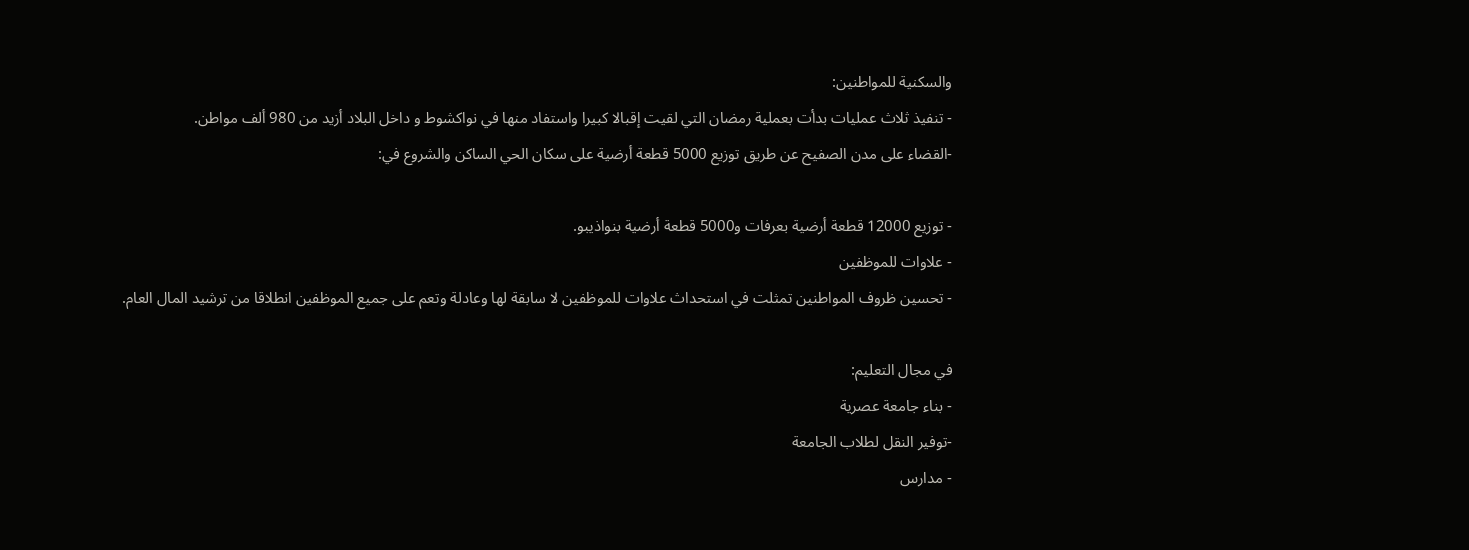والسكنية للمواطنين:
- تنفيذ ثلاث عمليات بدأت بعملية رمضان التي لقيت إقبالا كبيرا واستفاد منها في نواكشوط و داخل البلاد أزيد من 980 ألف مواطن.
-القضاء على مدن الصفيح عن طريق توزيع 5000 قطعة أرضية على سكان الحي الساكن والشروع في:

- توزيع 12000 قطعة أرضية بعرفات و5000 قطعة أرضية بنواذيبو.
- علاوات للموظفين
- تحسين ظروف المواطنين تمثلت في استحداث علاوات للموظفين لا سابقة لها وعادلة وتعم على جميع الموظفين انطلاقا من ترشيد المال العام.

في مجال التعليم:
- بناء جامعة عصرية
-توفير النقل لطلاب الجامعة
- مدارس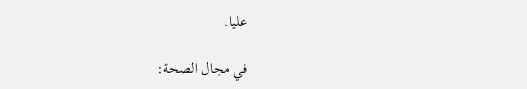عليا.

في مجال الصحة: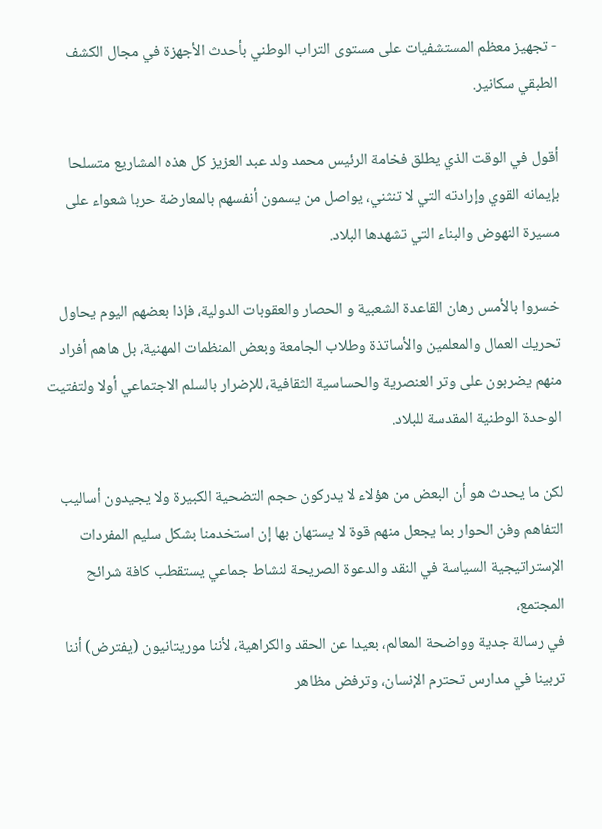- تجهيز معظم المستشفيات على مستوى التراب الوطني بأحدث الأجهزة في مجال الكشف الطبقي سكانير.

أقول في الوقت الذي يطلق فخامة الرئيس محمد ولد عبد العزيز كل هذه المشاريع متسلحا بإيمانه القوي وإرادته التي لا تنثني، يواصل من يسمون أنفسهم بالمعارضة حربا شعواء على مسيرة النهوض والبناء التي تشهدها البلاد.

خسروا بالأمس رهان القاعدة الشعبية و الحصار والعقوبات الدولية، فإذا بعضهم اليوم يحاول
تحريك العمال والمعلمين والأساتذة وطلاب الجامعة وبعض المنظمات المهنية، بل هاهم أفراد
منهم يضربون على وتر العنصرية والحساسية الثقافية، للإضرار بالسلم الاجتماعي أولا ولتفتيت الوحدة الوطنية المقدسة للبلاد.

لكن ما يحدث هو أن البعض من هؤلاء لا يدركون حجم التضحية الكبيرة ولا يجيدون أساليب
التفاهم وفن الحوار بما يجعل منهم قوة لا يستهان بها إن استخدمنا بشكل سليم المفردات الإستراتيجية السياسة في النقد والدعوة الصريحة لنشاط جماعي يستقطب كافة شرائح المجتمع،
في رسالة جدية وواضحة المعالم، بعيدا عن الحقد والكراهية، لأننا موريتانيون (يفترض) أننا تربينا في مدارس تحترم الإنسان، وترفض مظاهر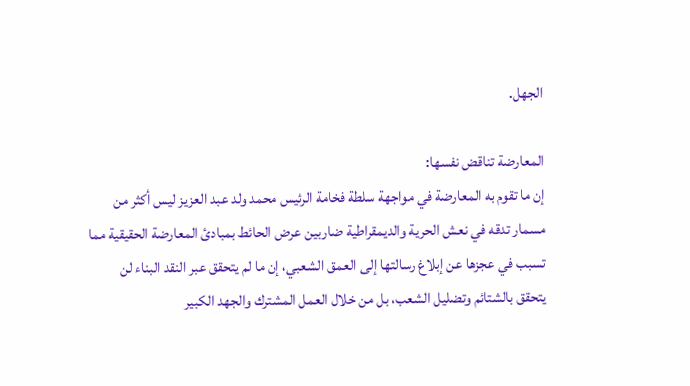الجهل.

المعارضة تناقض نفسها:
إن ما تقوم به المعارضة في مواجهة سلطة فخامة الرئيس محمد ولد عبد العزيز ليس أكثر من مسمار تدقه في نعش الحرية والديمقراطية ضاربين عرض الحائط بمبادئ المعارضة الحقيقية مما تسبب في عجزها عن إبلاغ رسالتها إلى العمق الشعبي، إن ما لم يتحقق عبر النقد البناء لن يتحقق بالشتائم وتضليل الشعب، بل من خلال العمل المشترك والجهد الكبير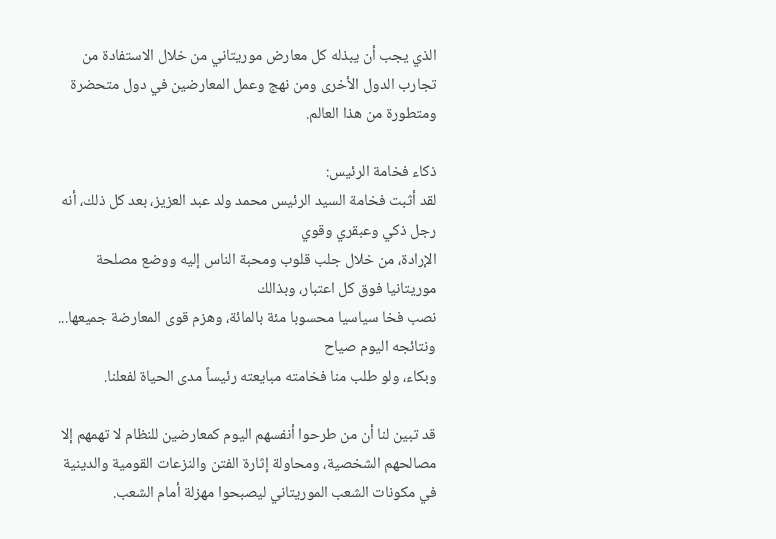الذي يجب أن يبذله كل معارض موريتاني من خلال الاستفادة من تجارب الدول الأخرى ومن نهج وعمل المعارضين في دول متحضرة ومتطورة من هذا العالم.

ذكاء فخامة الرئيس:
لقد أثبت فخامة السيد الرئيس محمد ولد عبد العزيز، بعد كل ذلك، أنه رجل ذكي وعبقري وقوي
الإرادة، من خلال جلب قلوب ومحبة الناس إليه ووضع مصلحة موريتانيا فوق كل اعتبار، وبذالك
نصب فخا سياسيا محسوبا مئة بالمائة، وهزم قوى المعارضة جميعها... ونتائجه اليوم صياح
وبكاء، ولو طلب منا فخامته مبايعته رئيساً مدى الحياة لفعلنا.

قد تبين لنا أن من طرحوا أنفسهم اليوم كمعارضين للنظام لا تهمهم إلا مصالحهم الشخصية، ومحاولة إثارة الفتن والنزعات القومية والدينية في مكونات الشعب الموريتاني ليصبحوا مهزلة أمام الشعب.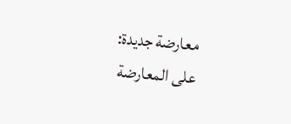معارضة جديدة:
على المعارضة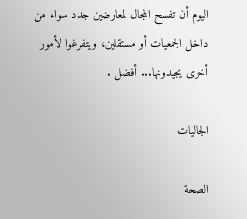اليوم أن تفسح المجال لمعارضين جدد سواء من داخل الجمعيات أو مستقلين، ويتفرغوا لأمور أخرى يجيدونها... أفضل .

الجاليات

الصحة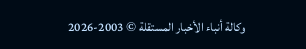وكالة أنباء الأخبار المستقلة © 2003-2026